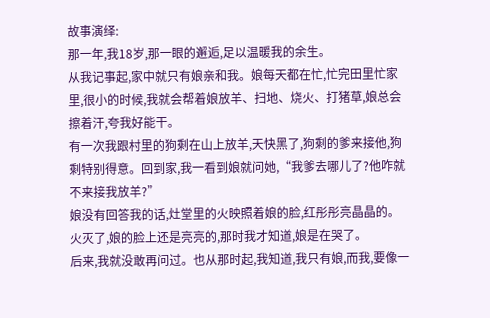故事演绎:
那一年,我18岁,那一眼的邂逅,足以温暖我的余生。
从我记事起,家中就只有娘亲和我。娘每天都在忙,忙完田里忙家里,很小的时候,我就会帮着娘放羊、扫地、烧火、打猪草,娘总会擦着汗,夸我好能干。
有一次我跟村里的狗剩在山上放羊,天快黑了,狗剩的爹来接他,狗剩特别得意。回到家,我一看到娘就问她,“我爹去哪儿了?他咋就不来接我放羊?”
娘没有回答我的话,灶堂里的火映照着娘的脸,红彤彤亮晶晶的。火灭了,娘的脸上还是亮亮的,那时我才知道,娘是在哭了。
后来,我就没敢再问过。也从那时起,我知道,我只有娘,而我,要像一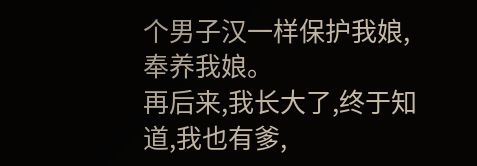个男子汉一样保护我娘, 奉养我娘。
再后来,我长大了,终于知道,我也有爹,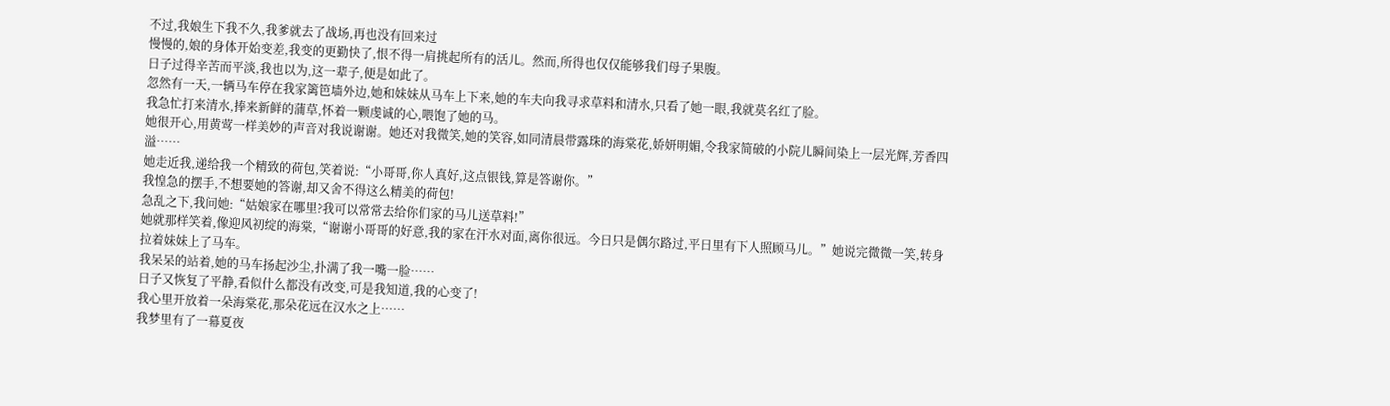不过,我娘生下我不久,我爹就去了战场,再也没有回来过
慢慢的,娘的身体开始变差,我变的更勤快了,恨不得一肩挑起所有的活儿。然而,所得也仅仅能够我们母子果腹。
日子过得辛苦而平淡,我也以为,这一辈子,便是如此了。
忽然有一天,一辆马车停在我家篱笆墙外边,她和妹妹从马车上下来,她的车夫向我寻求草料和清水,只看了她一眼,我就莫名红了脸。
我急忙打来清水,捧来新鲜的蒲草,怀着一颗虔诚的心,喂饱了她的马。
她很开心,用黄莺一样美妙的声音对我说谢谢。她还对我微笑,她的笑容,如同清晨带露珠的海棠花,娇妍明媚,令我家简破的小院儿瞬间染上一层光辉,芳香四溢……
她走近我,递给我一个精致的荷包,笑着说:“小哥哥,你人真好,这点银钱,算是答谢你。”
我惶急的摆手,不想要她的答谢,却又舍不得这么精美的荷包!
急乱之下,我问她:“姑娘家在哪里?我可以常常去给你们家的马儿送草料!”
她就那样笑着,像迎风初绽的海棠,“谢谢小哥哥的好意,我的家在汗水对面,离你很远。今日只是偶尔路过,平日里有下人照顾马儿。”她说完微微一笑,转身拉着妹妹上了马车。
我呆呆的站着,她的马车扬起沙尘,扑满了我一嘴一脸……
日子又恢复了平静,看似什么都没有改变,可是我知道,我的心变了!
我心里开放着一朵海棠花,那朵花远在汉水之上……
我梦里有了一幕夏夜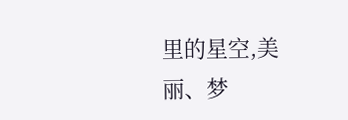里的星空,美丽、梦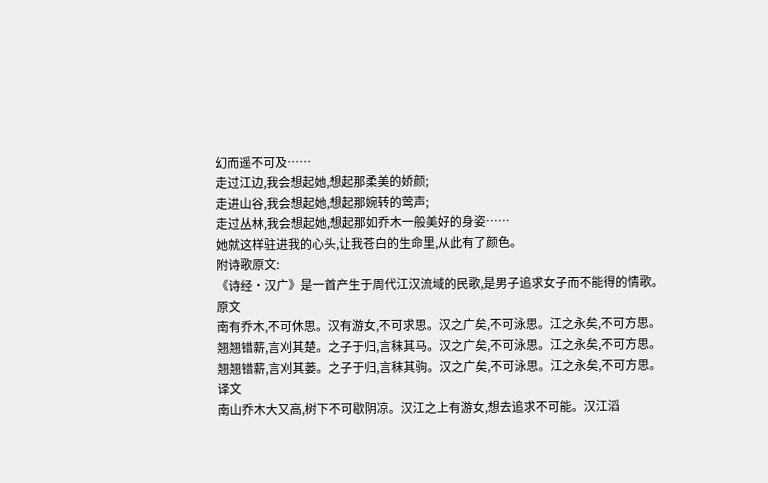幻而遥不可及……
走过江边,我会想起她,想起那柔美的娇颜;
走进山谷,我会想起她,想起那婉转的莺声;
走过丛林,我会想起她,想起那如乔木一般美好的身姿……
她就这样驻进我的心头,让我苍白的生命里,从此有了颜色。
附诗歌原文:
《诗经·汉广》是一首产生于周代江汉流域的民歌,是男子追求女子而不能得的情歌。
原文
南有乔木,不可休思。汉有游女,不可求思。汉之广矣,不可泳思。江之永矣,不可方思。
翘翘错薪,言刈其楚。之子于归,言秣其马。汉之广矣,不可泳思。江之永矣,不可方思。
翘翘错薪,言刈其蒌。之子于归,言秣其驹。汉之广矣,不可泳思。江之永矣,不可方思。
译文
南山乔木大又高,树下不可歇阴凉。汉江之上有游女,想去追求不可能。汉江滔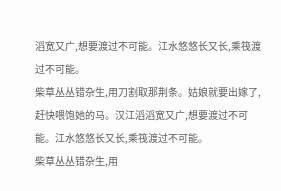滔宽又广,想要渡过不可能。江水悠悠长又长,乘筏渡过不可能。
柴草丛丛错杂生,用刀割取那荆条。姑娘就要出嫁了,赶快喂饱她的马。汉江滔滔宽又广,想要渡过不可能。江水悠悠长又长,乘筏渡过不可能。
柴草丛丛错杂生,用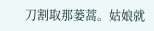刀割取那蒌蒿。姑娘就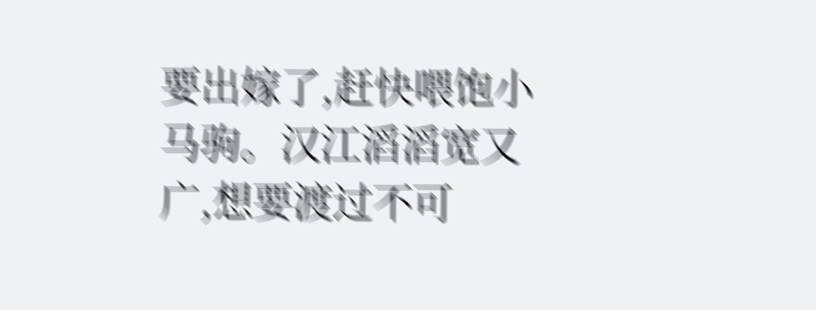要出嫁了,赶快喂饱小马驹。汉江滔滔宽又广,想要渡过不可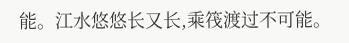能。江水悠悠长又长,乘筏渡过不可能。